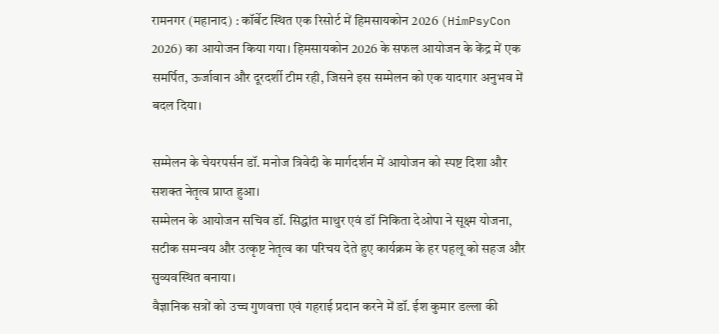रामनगर (महानाद) : कॉर्बेट स्थित एक रिसोर्ट में हिमसायकोन 2026 (HimPsyCon 2026) का आयोजन किया गया। हिमसायकोन 2026 के सफल आयोजन के केंद्र में एक समर्पित, ऊर्जावान और दूरदर्शी टीम रही, जिसने इस सम्मेलन को एक यादगार अनुभव में बदल दिया।

सम्मेलन के चेयरपर्सन डॉ. मनोज त्रिवेदी के मार्गदर्शन में आयोजन को स्पष्ट दिशा और सशक्त नेतृत्व प्राप्त हुआ।
सम्मेलन के आयोजन सचिव डॉ. सिद्धांत माथुर एवं डॉ निकिता देओपा ने सूक्ष्म योजना, सटीक समन्वय और उत्कृष्ट नेतृत्व का परिचय देते हुए कार्यक्रम के हर पहलू को सहज और सुव्यवस्थित बनाया।
वैज्ञानिक सत्रों को उच्च गुणवत्ता एवं गहराई प्रदान करने में डॉ. ईश कुमार डल्ला की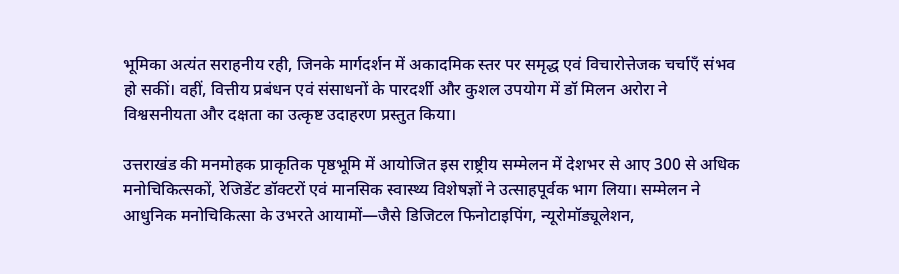भूमिका अत्यंत सराहनीय रही, जिनके मार्गदर्शन में अकादमिक स्तर पर समृद्ध एवं विचारोत्तेजक चर्चाएँ संभव हो सकीं। वहीं, वित्तीय प्रबंधन एवं संसाधनों के पारदर्शी और कुशल उपयोग में डॉ मिलन अरोरा ने विश्वसनीयता और दक्षता का उत्कृष्ट उदाहरण प्रस्तुत किया।

उत्तराखंड की मनमोहक प्राकृतिक पृष्ठभूमि में आयोजित इस राष्ट्रीय सम्मेलन में देशभर से आए 300 से अधिक मनोचिकित्सकों, रेजिडेंट डॉक्टरों एवं मानसिक स्वास्थ्य विशेषज्ञों ने उत्साहपूर्वक भाग लिया। सम्मेलन ने आधुनिक मनोचिकित्सा के उभरते आयामों—जैसे डिजिटल फिनोटाइपिंग, न्यूरोमॉड्यूलेशन,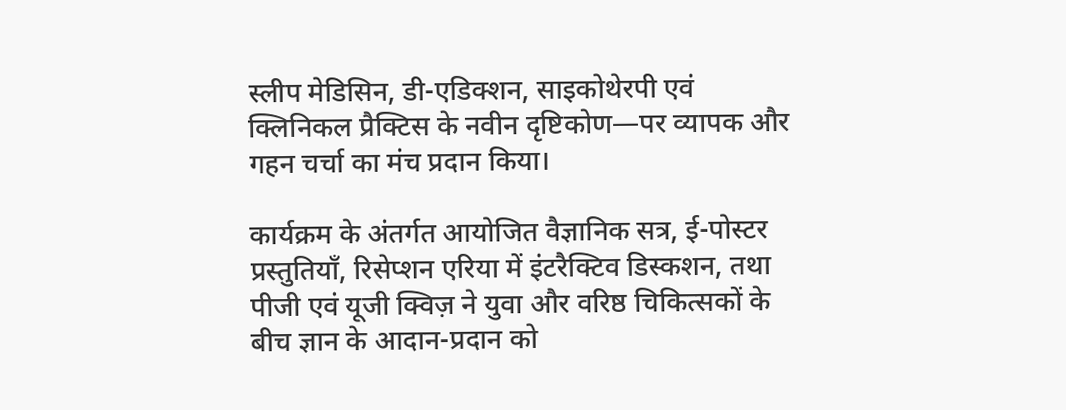स्लीप मेडिसिन, डी-एडिक्शन, साइकोथेरपी एवं क्लिनिकल प्रैक्टिस के नवीन दृष्टिकोण—पर व्यापक और गहन चर्चा का मंच प्रदान किया।

कार्यक्रम के अंतर्गत आयोजित वैज्ञानिक सत्र, ई-पोस्टर प्रस्तुतियाँ, रिसेप्शन एरिया में इंटरैक्टिव डिस्कशन, तथा पीजी एवं यूजी क्विज़ ने युवा और वरिष्ठ चिकित्सकों के बीच ज्ञान के आदान-प्रदान को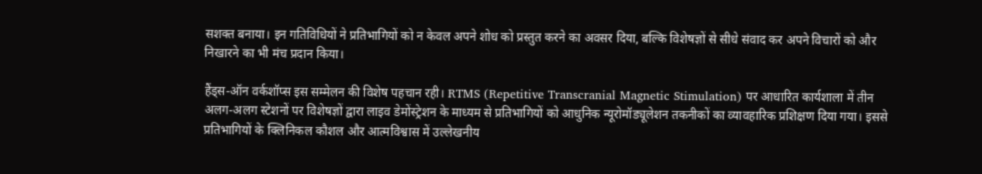सशक्त बनाया। इन गतिविधियों ने प्रतिभागियों को न केवल अपने शोध को प्रस्तुत करने का अवसर दिया, बल्कि विशेषज्ञों से सीधे संवाद कर अपने विचारों को और निखारने का भी मंच प्रदान किया।

हैंड्स-ऑन वर्कशॉप्स इस सम्मेलन की विशेष पहचान रही। RTMS (Repetitive Transcranial Magnetic Stimulation) पर आधारित कार्यशाला में तीन अलग-अलग स्टेशनों पर विशेषज्ञों द्वारा लाइव डेमोंस्ट्रेशन के माध्यम से प्रतिभागियों को आधुनिक न्यूरोमॉड्यूलेशन तकनीकों का व्यावहारिक प्रशिक्षण दिया गया। इससे प्रतिभागियों के क्लिनिकल कौशल और आत्मविश्वास में उल्लेखनीय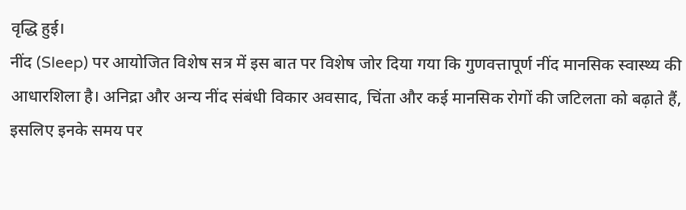वृद्धि हुई।
नींद (Sleep) पर आयोजित विशेष सत्र में इस बात पर विशेष जोर दिया गया कि गुणवत्तापूर्ण नींद मानसिक स्वास्थ्य की आधारशिला है। अनिद्रा और अन्य नींद संबंधी विकार अवसाद, चिंता और कई मानसिक रोगों की जटिलता को बढ़ाते हैं, इसलिए इनके समय पर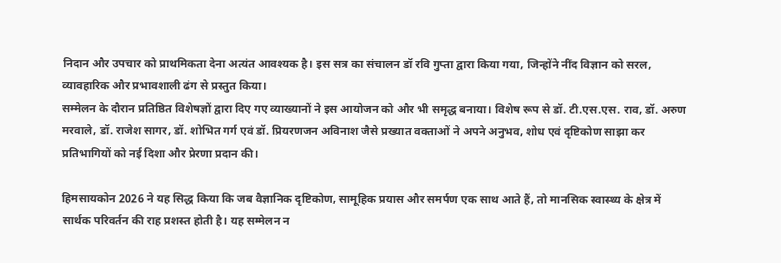निदान और उपचार को प्राथमिकता देना अत्यंत आवश्यक है। इस सत्र का संचालन डॉ रवि गुप्ता द्वारा किया गया, जिन्होंने नींद विज्ञान को सरल, व्यावहारिक और प्रभावशाली ढंग से प्रस्तुत किया।
सम्मेलन के दौरान प्रतिष्ठित विशेषज्ञों द्वारा दिए गए व्याख्यानों ने इस आयोजन को और भी समृद्ध बनाया। विशेष रूप से डॉ. टी.एस.एस. राव, डॉ. अरुण मरवाले, डॉ. राजेश सागर, डॉ. शोभित गर्ग एवं डॉ. प्रियरणजन अविनाश जैसे प्रख्यात वक्ताओं ने अपने अनुभव, शोध एवं दृष्टिकोण साझा कर प्रतिभागियों को नई दिशा और प्रेरणा प्रदान की।

हिमसायकोन 2026 ने यह सिद्ध किया कि जब वैज्ञानिक दृष्टिकोण, सामूहिक प्रयास और समर्पण एक साथ आते हैं, तो मानसिक स्वास्थ्य के क्षेत्र में सार्थक परिवर्तन की राह प्रशस्त होती है। यह सम्मेलन न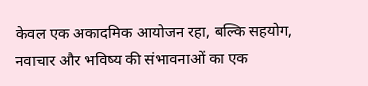केवल एक अकादमिक आयोजन रहा, बल्कि सहयोग, नवाचार और भविष्य की संभावनाओं का एक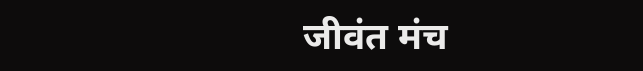जीवंत मंच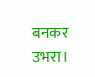बनकर उभरा।